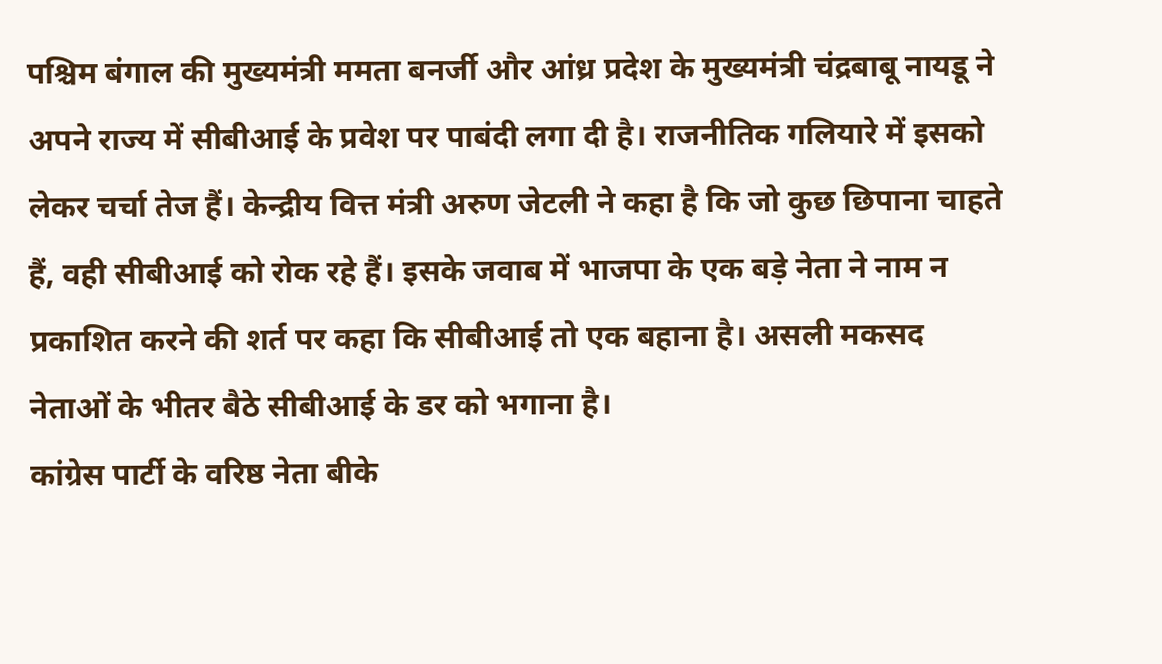पश्चिम बंगाल की मुख्यमंत्री ममता बनर्जी और आंध्र प्रदेश के मुख्यमंत्री चंद्रबाबू नायडू ने अपने राज्य में सीबीआई के प्रवेश पर पाबंदी लगा दी है। राजनीतिक गलियारे में इसको लेकर चर्चा तेज हैं। केन्द्रीय वित्त मंत्री अरुण जेटली ने कहा है कि जो कुछ छिपाना चाहते हैं, वही सीबीआई को रोक रहे हैं। इसके जवाब में भाजपा के एक बड़े नेता ने नाम न प्रकाशित करने की शर्त पर कहा कि सीबीआई तो एक बहाना है। असली मकसद नेताओं के भीतर बैठे सीबीआई के डर को भगाना है।
कांग्रेस पार्टी के वरिष्ठ नेता बीके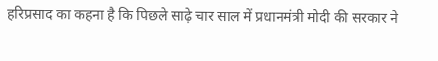हरिप्रसाद का कहना है कि पिछले साढ़े चार साल में प्रधानमंत्री मोदी की सरकार ने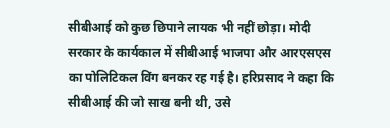सीबीआई को कुछ छिपाने लायक भी नहीं छोड़ा। मोदी सरकार के कार्यकाल में सीबीआई भाजपा और आरएसएस का पोलिटिकल विंग बनकर रह गई है। हरिप्रसाद ने कहा कि सीबीआई की जो साख बनी थी, उसे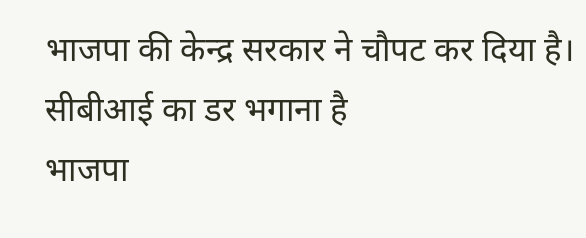भाजपा की केन्द्र सरकार ने चौपट कर दिया है।
सीबीआई का डर भगाना है
भाजपा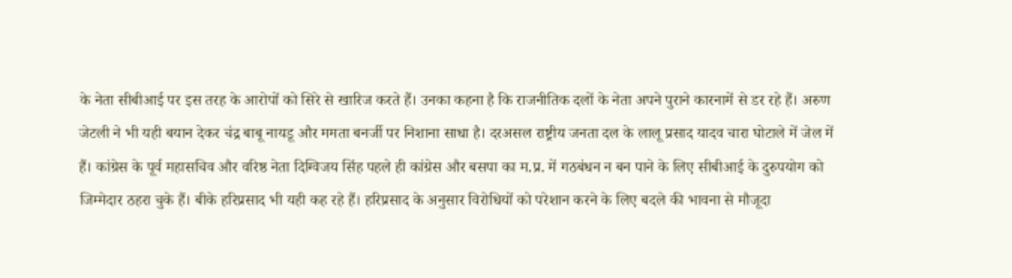के नेता सीबीआई पर इस तरह के आरोपों को सिरे से खारिज करते हैं। उनका कहना है कि राजनीतिक दलों के नेता अपने पुराने कारनामें से डर रहे हैं। अरुण जेटली ने भी यही बयान देकर चंद्र बाबू नायडू और ममता बनर्जी पर निशाना साधा है। दरअसल राष्ट्रीय जनता दल के लालू प्रसाद यादव चारा घोटाले में जेल में हैं। कांग्रेस के पूर्व महासचिव और वरिष्ठ नेता दिग्विजय सिंह पहले ही कांग्रेस और बसपा का म.प्र. में गठबंधन न बन पाने के लिए सीबीआई के दुरुपयोग को जिम्मेदार ठहरा चुके हैं। बीके हरिप्रसाद भी यही कह रहे हैं। हरिप्रसाद के अनुसार विरोधियों को परेशान करने के लिए बदले की भावना से मौजूदा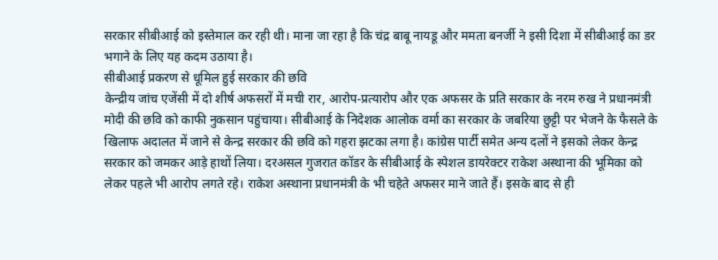सरकार सीबीआई को इस्तेमाल कर रही थी। माना जा रहा है कि चंद्र बाबू नायडू और ममता बनर्जी ने इसी दिशा में सीबीआई का डर भगाने के लिए यह कदम उठाया है।
सीबीआई प्रकरण से धूमिल हुई सरकार की छवि
केन्द्रीय जांच एजेंसी में दो शीर्ष अफसरों में मची रार, आरोप-प्रत्यारोप और एक अफसर के प्रति सरकार के नरम रुख ने प्रधानमंत्री मोदी की छवि को काफी नुकसान पहुंचाया। सीबीआई के निदेशक आलोक वर्मा का सरकार के जबरिया छुट्टी पर भेजने के फैसले के खिलाफ अदालत में जाने से केन्द्र सरकार की छवि को गहरा झटका लगा है। कांग्रेस पार्टी समेत अन्य दलों ने इसको लेकर केन्द्र सरकार को जमकर आड़े हाथों लिया। दरअसल गुजरात कॉडर के सीबीआई के स्पेशल डायरेक्टर राकेश अस्थाना की भूमिका को लेकर पहले भी आरोप लगते रहे। राकेश अस्थाना प्रधानमंत्री के भी चहेते अफसर माने जाते हैं। इसके बाद से ही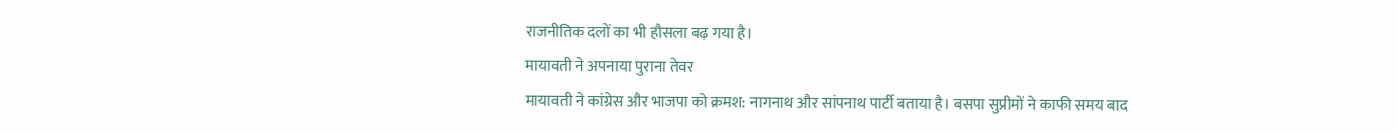राजनीतिक दलों का भी हौसला बढ़ गया है।
मायावती ने अपनाया पुराना तेवर
मायावती ने कांग्रेस और भाजपा को क्रमश: नागनाथ और सांपनाथ पार्टी बताया है। बसपा सुप्रीमों ने काफी समय बाद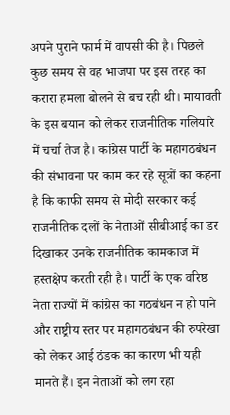अपने पुराने फार्म में वापसी की है। पिछले कुछ समय से वह भाजपा पर इस तरह का करारा हमला बोलने से बच रही थी। मायावती के इस बयान को लेकर राजनीतिक गलियारे में चर्चा तेज है। कांग्रेस पार्टी के महागठबंधन की संभावना पर काम कर रहे सूत्रों का कहना है कि काफी समय से मोदी सरकार कई राजनीतिक दलों के नेताओं सीबीआई का डर दिखाकर उनके राजनीतिक कामकाज में हस्तक्षेप करती रही है। पार्टी के एक वरिष्ठ नेता राज्यों में कांग्रेस का गठबंधन न हो पाने और राष्ट्रीय स्तर पर महागठबंधन की रुपरेखा को लेकर आई ठंडक का कारण भी यही मानते हैं। इन नेताओं को लग रहा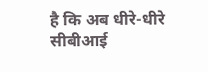है कि अब धीरे-धीरे सीबीआई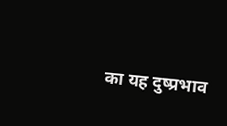का यह दुष्प्रभाव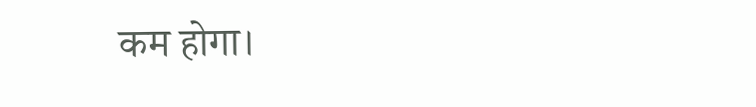कम होगा।